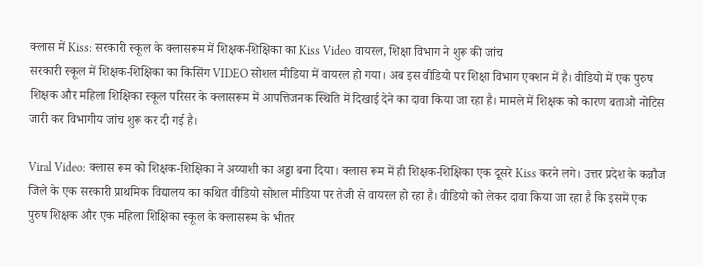क्लास में Kiss: सरकारी स्कूल के क्लासरूम में शिक्षक-शिक्षिका का Kiss Video वायरल, शिक्षा विभाग ने शुरू की जांच
सरकारी स्कूल में शिक्षक-शिक्षिका का किसिंग VIDEO सोशल मीडिया में वायरल हो गया। अब इस वीडियो पर शिक्षा विभाग एक्शन में है। वीडियो में एक पुरुष शिक्षक और महिला शिक्षिका स्कूल परिसर के क्लासरूम में आपत्तिजनक स्थिति में दिखाई देने का दावा किया जा रहा है। मामले में शिक्षक को कारण बताओ नोटिस जारी कर विभागीय जांच शुरू कर दी गई है।

Viral Video: क्लास रूम को शिक्षक-शिक्षिका ने अय्याशी का अड्डा बना दिया। क्लास रूम में ही शिक्षक-शिक्षिका एक दूसरे Kiss करने लगे। उत्तर प्रदेश के कन्नौज जिले के एक सरकारी प्राथमिक विद्यालय का कथित वीडियो सोशल मीडिया पर तेजी से वायरल हो रहा है। वीडियो को लेकर दावा किया जा रहा है कि इसमें एक पुरुष शिक्षक और एक महिला शिक्षिका स्कूल के क्लासरूम के भीतर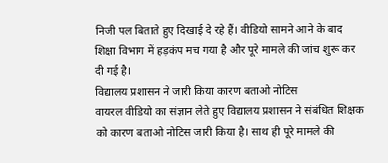निजी पल बिताते हुए दिखाई दे रहे हैं। वीडियो सामने आने के बाद शिक्षा विभाग में हड़कंप मच गया है और पूरे मामले की जांच शुरू कर दी गई है।
विद्यालय प्रशासन ने जारी किया कारण बताओ नोटिस
वायरल वीडियो का संज्ञान लेते हुए विद्यालय प्रशासन ने संबंधित शिक्षक को कारण बताओ नोटिस जारी किया है। साथ ही पूरे मामले की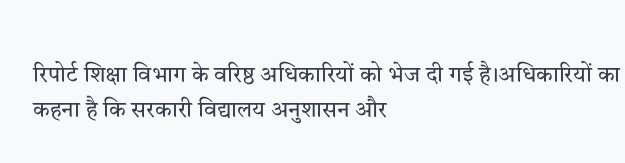रिपोर्ट शिक्षा विभाग के वरिष्ठ अधिकारियों को भेज दी गई है।अधिकारियों का कहना है कि सरकारी विद्यालय अनुशासन और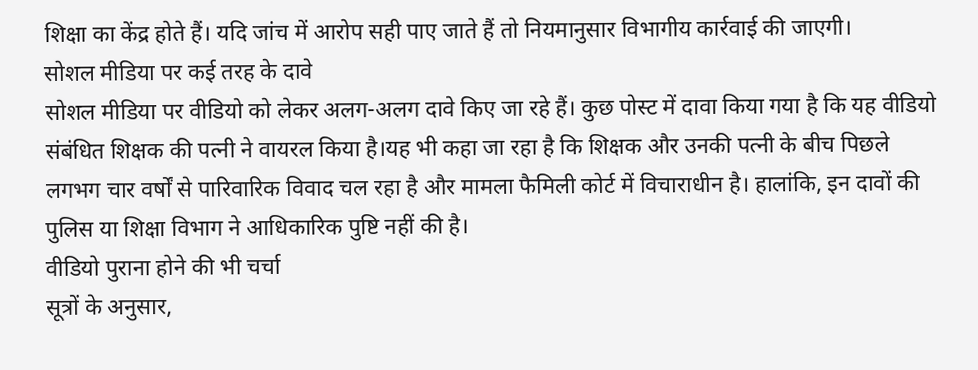शिक्षा का केंद्र होते हैं। यदि जांच में आरोप सही पाए जाते हैं तो नियमानुसार विभागीय कार्रवाई की जाएगी।
सोशल मीडिया पर कई तरह के दावे
सोशल मीडिया पर वीडियो को लेकर अलग-अलग दावे किए जा रहे हैं। कुछ पोस्ट में दावा किया गया है कि यह वीडियो संबंधित शिक्षक की पत्नी ने वायरल किया है।यह भी कहा जा रहा है कि शिक्षक और उनकी पत्नी के बीच पिछले लगभग चार वर्षों से पारिवारिक विवाद चल रहा है और मामला फैमिली कोर्ट में विचाराधीन है। हालांकि, इन दावों की पुलिस या शिक्षा विभाग ने आधिकारिक पुष्टि नहीं की है।
वीडियो पुराना होने की भी चर्चा
सूत्रों के अनुसार,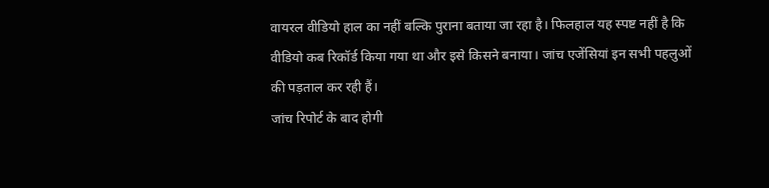वायरल वीडियो हाल का नहीं बल्कि पुराना बताया जा रहा है। फिलहाल यह स्पष्ट नहीं है कि वीडियो कब रिकॉर्ड किया गया था और इसे किसने बनाया। जांच एजेंसियां इन सभी पहलुओं की पड़ताल कर रही हैं।
जांच रिपोर्ट के बाद होगी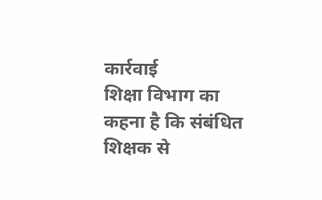कार्रवाई
शिक्षा विभाग का कहना है कि संबंधित शिक्षक से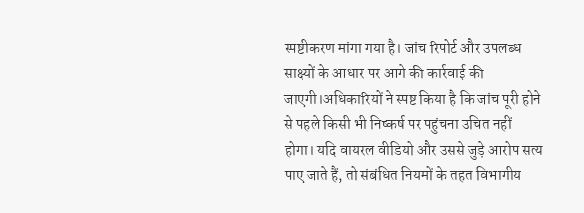स्पष्टीकरण मांगा गया है। जांच रिपोर्ट और उपलब्ध साक्ष्यों के आधार पर आगे की कार्रवाई की जाएगी।अधिकारियों ने स्पष्ट किया है कि जांच पूरी होने से पहले किसी भी निष्कर्ष पर पहुंचना उचित नहीं होगा। यदि वायरल वीडियो और उससे जुड़े आरोप सत्य पाए जाते हैं, तो संबंधित नियमों के तहत विभागीय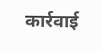कार्रवाई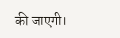की जाएगी।